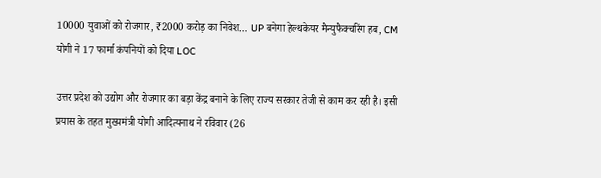10000 युवाओं को रोजगार, ₹2000 करोड़ का निवेश… UP बनेगा हेल्थकेयर मैन्युफैक्चरिंग हब, CM योगी ने 17 फार्मा कंपनियों को दिया LOC

उत्तर प्रदेश को उद्योग और रोजगार का बड़ा केंद्र बनाने के लिए राज्य सरकार तेजी से काम कर रही है। इसी प्रयास के तहत मुख्यमंत्री योगी आदित्यनाथ ने रविवार (26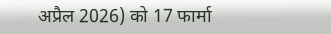अप्रैल 2026) को 17 फार्मा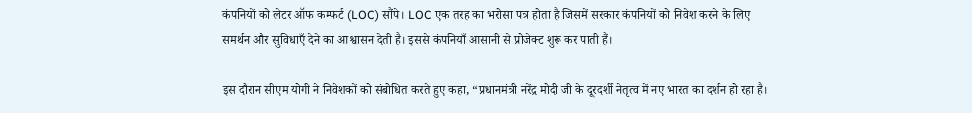कंपनियों को लेटर ऑफ कम्फर्ट (LOC) सौंपे। LOC एक तरह का भरोसा पत्र होता है जिसमें सरकार कंपनियों को निवेश करने के लिए समर्थन और सुविधाएँ देने का आश्वासन देती है। इससे कंपनियाँ आसानी से प्रोजेक्ट शुरू कर पाती हैं।

इस दौरान सीएम योगी ने निवेशकों को संबोधित करते हुए कहा, “प्रधानमंत्री नरेंद्र मोदी जी के दूरदर्शी नेतृत्व में नए भारत का दर्शन हो रहा है।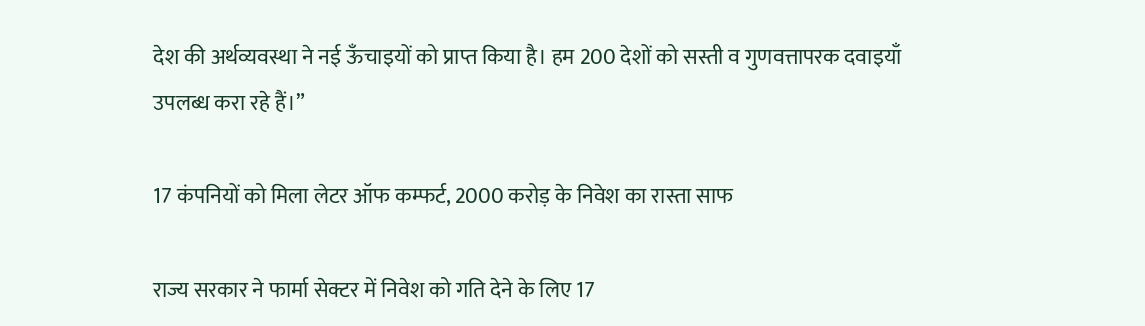देश की अर्थव्यवस्था ने नई ऊँचाइयों को प्राप्त किया है। हम 200 देशों को सस्ती व गुणवत्तापरक दवाइयाँ उपलब्ध करा रहे हैं।”

17 कंपनियों को मिला लेटर ऑफ कम्फर्ट, 2000 करोड़ के निवेश का रास्ता साफ

राज्य सरकार ने फार्मा सेक्टर में निवेश को गति देने के लिए 17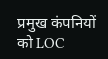प्रमुख कंपनियों को LOC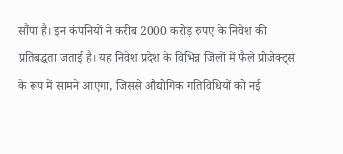सौंपा है। इन कंपनियों ने करीब 2000 करोड़ रुपए के निवेश की प्रतिबद्धता जताई है। यह निवेश प्रदेश के विभिन्न जिलों में फैले प्रोजेक्ट्स के रूप में सामने आएगा, जिससे औद्योगिक गतिविधियों को नई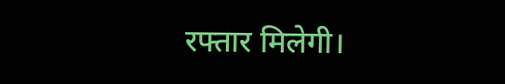रफ्तार मिलेगी।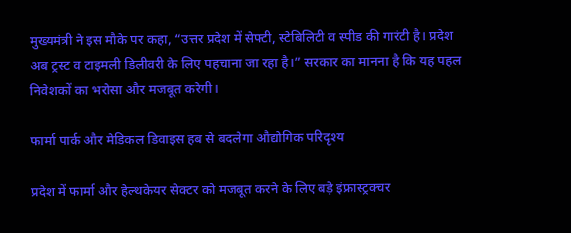मुख्यमंत्री ने इस मौके पर कहा, “उत्तर प्रदेश में सेफ्टी, स्टेबिलिटी व स्पीड की गारंटी है। प्रदेश अब ट्रस्ट व टाइमली डिलीवरी के लिए पहचाना जा रहा है।” सरकार का मानना है कि यह पहल निवेशकों का भरोसा और मजबूत करेगी।

फार्मा पार्क और मेडिकल डिवाइस हब से बदलेगा औद्योगिक परिदृश्य

प्रदेश में फार्मा और हेल्थकेयर सेक्टर को मजबूत करने के लिए बड़े इंफ्रास्ट्रक्चर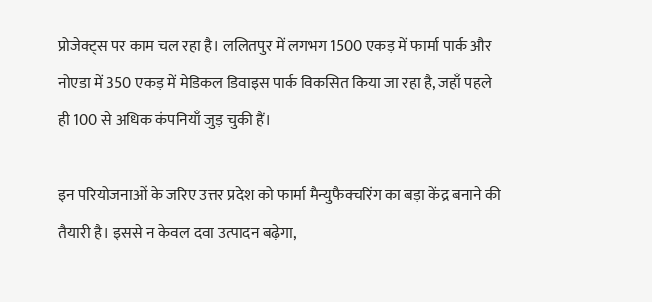प्रोजेक्ट्स पर काम चल रहा है। ललितपुर में लगभग 1500 एकड़ में फार्मा पार्क और नोएडा में 350 एकड़ में मेडिकल डिवाइस पार्क विकसित किया जा रहा है, जहाँ पहले ही 100 से अधिक कंपनियाँ जुड़ चुकी हैं।

इन परियोजनाओं के जरिए उत्तर प्रदेश को फार्मा मैन्युफैक्चरिंग का बड़ा केंद्र बनाने की तैयारी है। इससे न केवल दवा उत्पादन बढ़ेगा,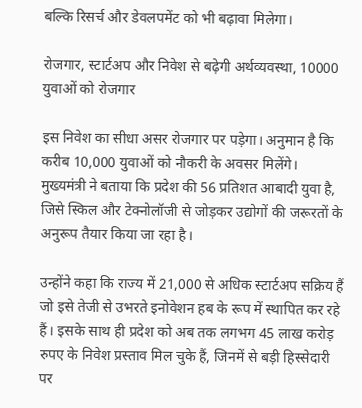बल्कि रिसर्च और डेवलपमेंट को भी बढ़ावा मिलेगा।

रोजगार, स्टार्टअप और निवेश से बढ़ेगी अर्थव्यवस्था, 10000 युवाओं को रोजगार

इस निवेश का सीधा असर रोजगार पर पड़ेगा। अनुमान है कि करीब 10,000 युवाओं को नौकरी के अवसर मिलेंगे। मुख्यमंत्री ने बताया कि प्रदेश की 56 प्रतिशत आबादी युवा है, जिसे स्किल और टेक्नोलॉजी से जोड़कर उद्योगों की जरूरतों के अनुरूप तैयार किया जा रहा है।

उन्होंने कहा कि राज्य में 21,000 से अधिक स्टार्टअप सक्रिय हैं जो इसे तेजी से उभरते इनोवेशन हब के रूप में स्थापित कर रहे हैं। इसके साथ ही प्रदेश को अब तक लगभग 45 लाख करोड़ रुपए के निवेश प्रस्ताव मिल चुके हैं, जिनमें से बड़ी हिस्सेदारी पर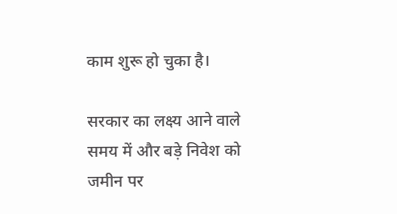काम शुरू हो चुका है।

सरकार का लक्ष्य आने वाले समय में और बड़े निवेश को जमीन पर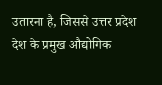उतारना है, जिससे उत्तर प्रदेश देश के प्रमुख औद्योगिक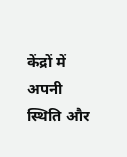केंद्रों में अपनी स्थिति और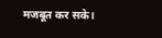मजबूत कर सके।